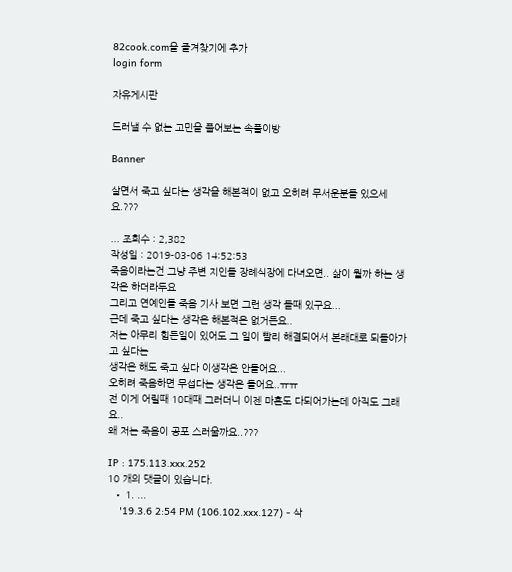82cook.com을 즐겨찾기에 추가
login form

자유게시판

드러낼 수 없는 고민을 풀어보는 속풀이방

Banner

살면서 죽고 싶다는 생각을 해본적이 없고 오히려 무서운분들 있으세요.???

... 조회수 : 2,382
작성일 : 2019-03-06 14:52:53
죽음이라는건 그냥 주변 지인들 장례식장에 다녀오면.. 삶이 뭘까 하는 생각은 하더라두요
그리고 연예인들 죽음 기사 보면 그런 생각 들때 있구요...
근데 죽고 싶다는 생각은 해본적은 없거든요..
저는 아무리 힘든일이 있어도 그 일이 빨리 해결되어서 본래대로 되돌아가고 싶다는
생각은 해도 죽고 싶다 이생각은 안들어요...
오히려 죽음하면 무섭다는 생각은 들어요..ㅠㅠ
전 이게 어릴때 10대때 그러더니 이젠 마흔도 다되어가는데 아직도 그래요..
왜 저는 죽음이 공포 스러울까요..???

IP : 175.113.xxx.252
10 개의 댓글이 있습니다.
  • 1. ...
    '19.3.6 2:54 PM (106.102.xxx.127) - 삭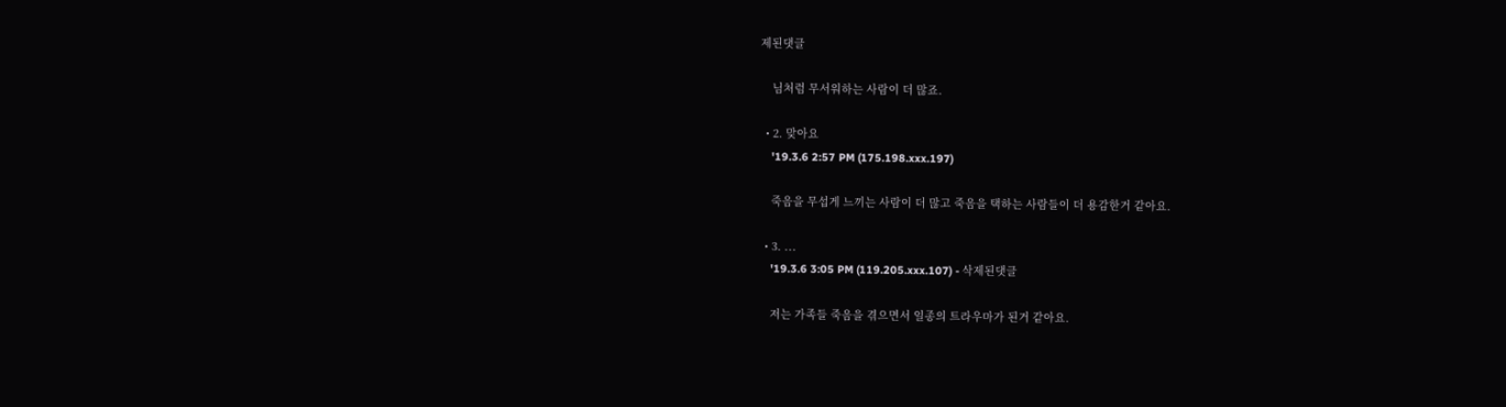제된댓글

    님처럼 무서워하는 사람이 더 많죠.

  • 2. 맞아요
    '19.3.6 2:57 PM (175.198.xxx.197)

    죽음을 무섭게 느끼는 사람이 더 많고 죽음을 택하는 사람들이 더 용감한거 같아요.

  • 3. ...
    '19.3.6 3:05 PM (119.205.xxx.107) - 삭제된댓글

    저는 가족들 죽음을 겪으면서 일종의 트라우마가 된거 같아요.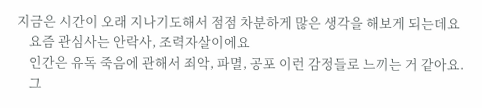지금은 시간이 오래 지나기도해서 점점 차분하게 많은 생각을 해보게 되는데요
    요즘 관심사는 안락사, 조력자살이에요
    인간은 유독 죽음에 관해서 죄악, 파멸, 공포 이런 감정들로 느끼는 거 같아요.
    그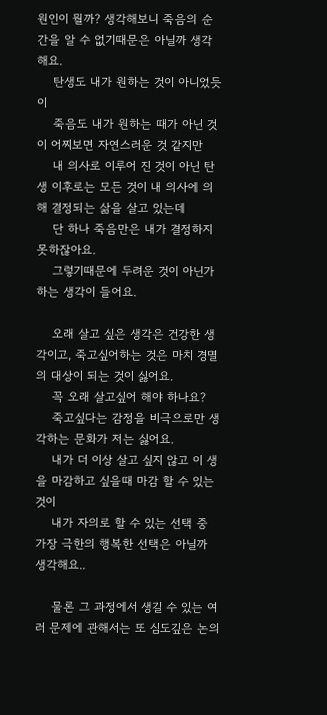원인이 뭘까? 생각해보니 죽음의 순간을 알 수 없기때문은 아닐까 생각해요.
    탄생도 내가 원하는 것이 아니었듯이
    죽음도 내가 원하는 때가 아닌 것이 어찌보면 자연스러운 것 같지만
    내 의사로 이루어 진 것이 아닌 탄생 이후로는 모든 것이 내 의사에 의해 결정되는 삶을 살고 있는데
    단 하나 죽음만은 내가 결정하지 못하잖아요.
    그렇기때문에 두려운 것이 아닌가 하는 생각이 들어요.

    오래 살고 싶은 생각은 건강한 생각이고, 죽고싶어하는 것은 마치 경멸의 대상이 되는 것이 싫어요.
    꼭 오래 살고싶어 해야 하나요?
    죽고싶다는 감정을 비극으로만 생각하는 문화가 저는 싫어요.
    내가 더 이상 살고 싶지 않고 이 생을 마감하고 싶을때 마감 할 수 있는 것이
    내가 자의로 할 수 있는 선택 중 가장 극한의 행복한 선택은 아닐까 생각해요..

    물론 그 과정에서 생길 수 있는 여러 문제에 관해서는 또 심도깊은 논의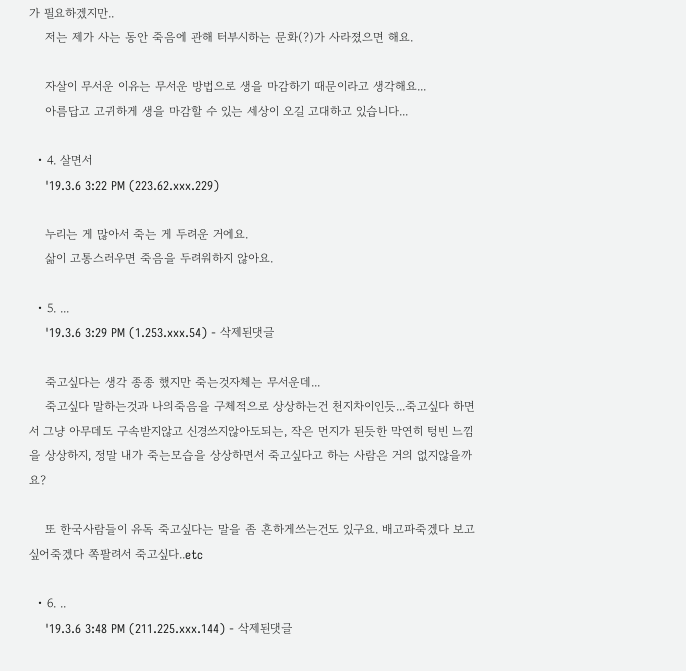가 필요하겠지만..
    저는 제가 사는 동안 죽음에 관해 터부시하는 문화(?)가 사라졌으면 해요.

    자살이 무서운 이유는 무서운 방법으로 생을 마감하기 때문이라고 생각해요...
    아름답고 고귀하게 생을 마감할 수 있는 세상이 오길 고대하고 있습니다...

  • 4. 살면서
    '19.3.6 3:22 PM (223.62.xxx.229)

    누리는 게 많아서 죽는 게 두려운 거에요.
    삶이 고통스러우면 죽음을 두려워하지 않아요.

  • 5. ...
    '19.3.6 3:29 PM (1.253.xxx.54) - 삭제된댓글

    죽고싶다는 생각 종종 했지만 죽는것자체는 무서운데...
    죽고싶다 말하는것과 나의죽음을 구체적으로 상상하는건 천지차이인듯...죽고싶다 하면서 그냥 아무데도 구속받지않고 신경쓰지않아도되는, 작은 먼지가 된듯한 막연히 텅빈 느낌을 상상하지, 정말 내가 죽는모습을 상상하면서 죽고싶다고 하는 사람은 거의 없지않을까요?

    또 한국사람들이 유독 죽고싶다는 말을 좀 흔하게쓰는건도 있구요. 배고파죽겠다 보고싶어죽겠다 쪽팔려서 죽고싶다..etc

  • 6. ..
    '19.3.6 3:48 PM (211.225.xxx.144) - 삭제된댓글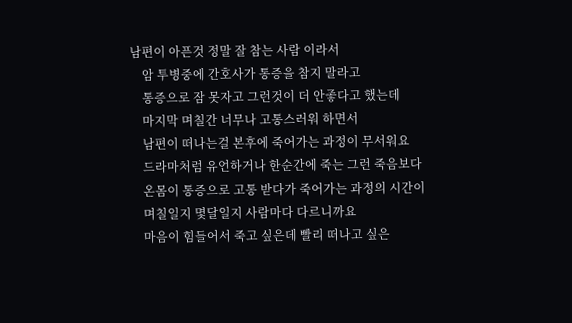남편이 아픈것 정말 잘 참는 사람 이라서
    암 투병중에 간호사가 통증을 참지 말라고
    통증으로 잠 못자고 그런것이 더 안좋다고 했는데
    마지막 며칠간 너무나 고통스러워 하면서
    남편이 떠나는걸 본후에 죽어가는 과정이 무서워요
    드라마처럼 유언하거나 한순간에 죽는 그런 죽음보다
    온몸이 통증으로 고통 받다가 죽어가는 과정의 시간이
    며칠일지 몇달일지 사람마다 다르니까요
    마음이 힘들어서 죽고 싶은데 빨리 떠나고 싶은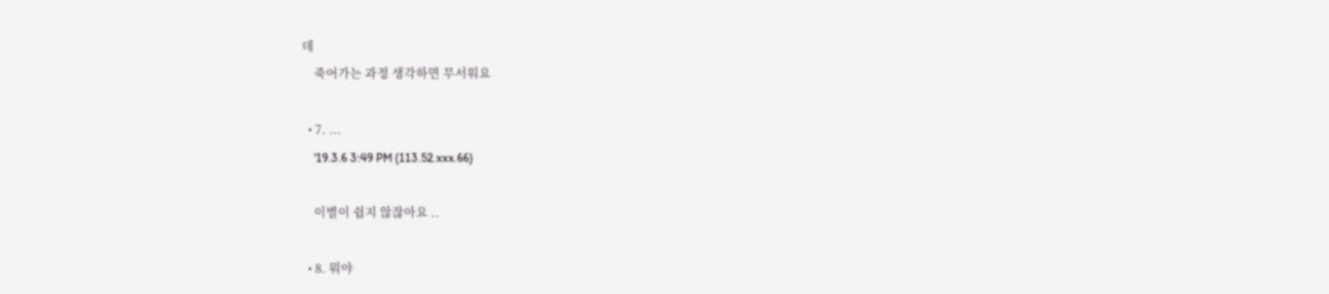데
    죽어가는 과정 생각하면 무서워요

  • 7. ...
    '19.3.6 3:49 PM (113.52.xxx.66)

    이별이 쉽지 않잖아요 ..

  • 8. 뭐야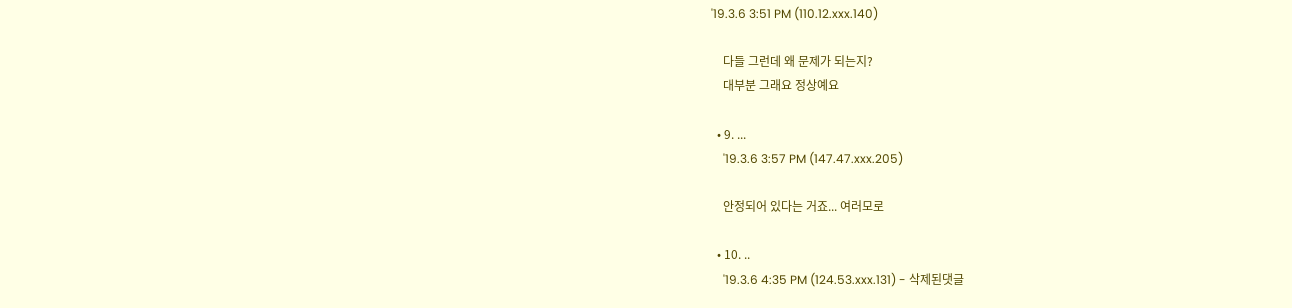'19.3.6 3:51 PM (110.12.xxx.140)

    다들 그런데 왜 문제가 되는지?
    대부분 그래요 정상예요

  • 9. ...
    '19.3.6 3:57 PM (147.47.xxx.205)

    안정되어 있다는 거죠... 여러모로

  • 10. ..
    '19.3.6 4:35 PM (124.53.xxx.131) - 삭제된댓글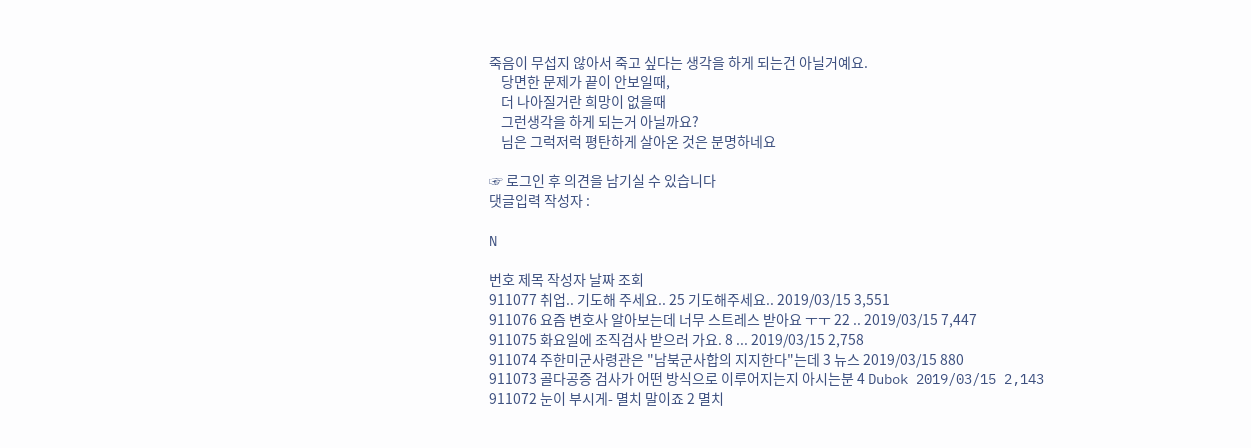죽음이 무섭지 않아서 죽고 싶다는 생각을 하게 되는건 아닐거예요.
    당면한 문제가 끝이 안보일때,
    더 나아질거란 희망이 없을때
    그런생각을 하게 되는거 아닐까요?
    님은 그럭저럭 평탄하게 살아온 것은 분명하네요

☞ 로그인 후 의견을 남기실 수 있습니다
댓글입력 작성자 :

N

번호 제목 작성자 날짜 조회
911077 취업.. 기도해 주세요.. 25 기도해주세요.. 2019/03/15 3,551
911076 요즘 변호사 알아보는데 너무 스트레스 받아요 ㅜㅜ 22 .. 2019/03/15 7,447
911075 화요일에 조직검사 받으러 가요. 8 ... 2019/03/15 2,758
911074 주한미군사령관은 "남북군사합의 지지한다"는데 3 뉴스 2019/03/15 880
911073 골다공증 검사가 어떤 방식으로 이루어지는지 아시는분 4 Dubok 2019/03/15 2,143
911072 눈이 부시게- 멸치 말이죠 2 멸치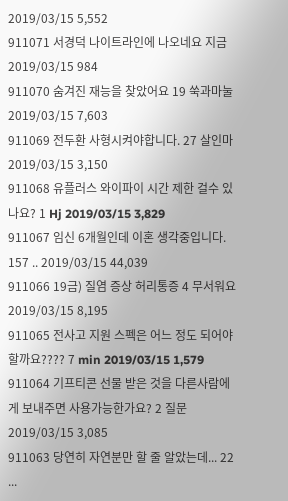2019/03/15 5,552
911071 서경덕 나이트라인에 나오네요 지금 2019/03/15 984
911070 숨겨진 재능을 찾았어요 19 쑥과마눌 2019/03/15 7,603
911069 전두환 사형시켜야합니다. 27 살인마 2019/03/15 3,150
911068 유플러스 와이파이 시간 제한 걸수 있나요? 1 Hj 2019/03/15 3,829
911067 임신 6개월인데 이혼 생각중입니다. 157 .. 2019/03/15 44,039
911066 19금) 질염 증상 허리통증 4 무서워요 2019/03/15 8,195
911065 전사고 지원 스펙은 어느 정도 되어야 할까요???? 7 min 2019/03/15 1,579
911064 기프티콘 선물 받은 것을 다른사람에게 보내주면 사용가능한가요? 2 질문 2019/03/15 3,085
911063 당연히 자연분만 할 줄 알았는데... 22 ...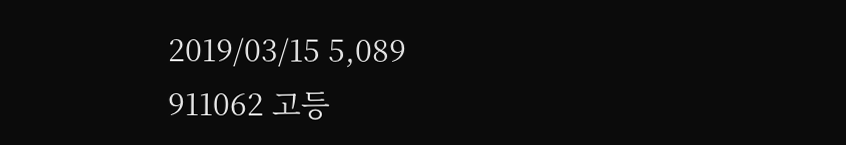2019/03/15 5,089
911062 고등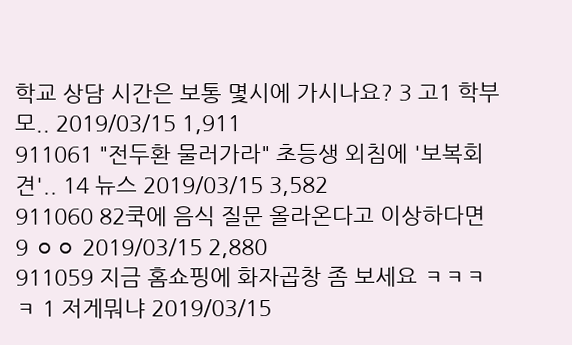학교 상담 시간은 보통 몇시에 가시나요? 3 고1 학부모.. 2019/03/15 1,911
911061 "전두환 물러가라" 초등생 외침에 '보복회견'.. 14 뉴스 2019/03/15 3,582
911060 82쿡에 음식 질문 올라온다고 이상하다면 9 ㅇㅇ 2019/03/15 2,880
911059 지금 홈쇼핑에 화자곱창 좀 보세요 ㅋㅋㅋㅋ 1 저게뭐냐 2019/03/15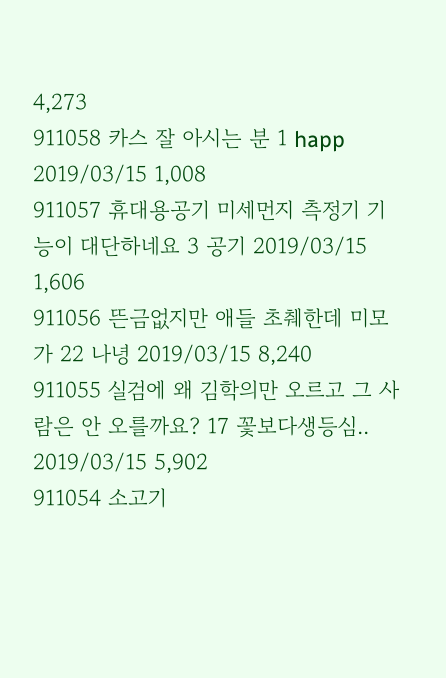4,273
911058 카스 잘 아시는 분 1 happ 2019/03/15 1,008
911057 휴대용공기 미세먼지 측정기 기능이 대단하네요 3 공기 2019/03/15 1,606
911056 뜬금없지만 애들 초췌한데 미모가 22 나녕 2019/03/15 8,240
911055 실검에 왜 김학의만 오르고 그 사람은 안 오를까요? 17 꽃보다생등심.. 2019/03/15 5,902
911054 소고기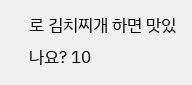로 김치찌개 하면 맛있나요? 10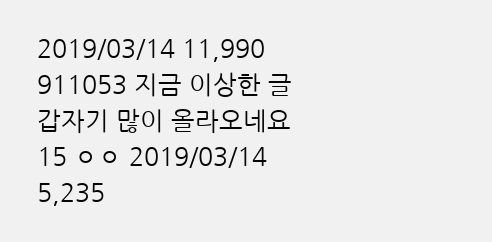2019/03/14 11,990
911053 지금 이상한 글 갑자기 많이 올라오네요 15 ㅇㅇ 2019/03/14 5,235